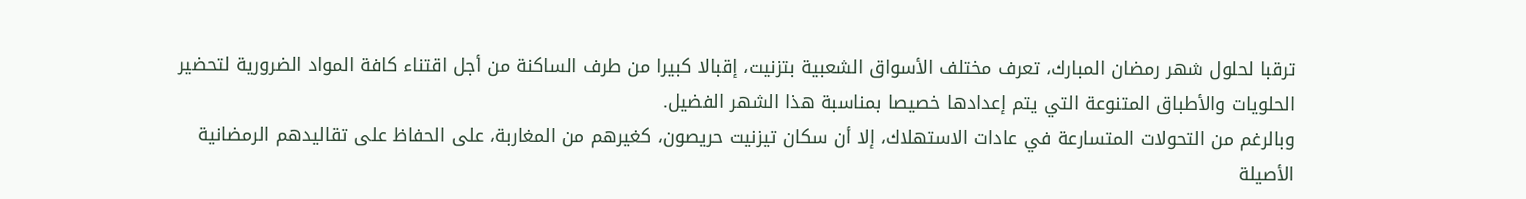ترقبا لحلول شهر رمضان المبارك، تعرف مختلف الأسواق الشعبية بتزنيت، إقبالا كبيرا من طرف الساكنة من أجل اقتناء كافة المواد الضرورية لتحضير الحلويات والأطباق المتنوعة التي يتم إعدادها خصيصا بمناسبة هذا الشهر الفضيل.
وبالرغم من التحولات المتسارعة في عادات الاستهلاك، إلا أن سكان تيزنيت حريصون، كغيرهم من المغاربة، على الحفاظ على تقاليدهم الرمضانية الأصيلة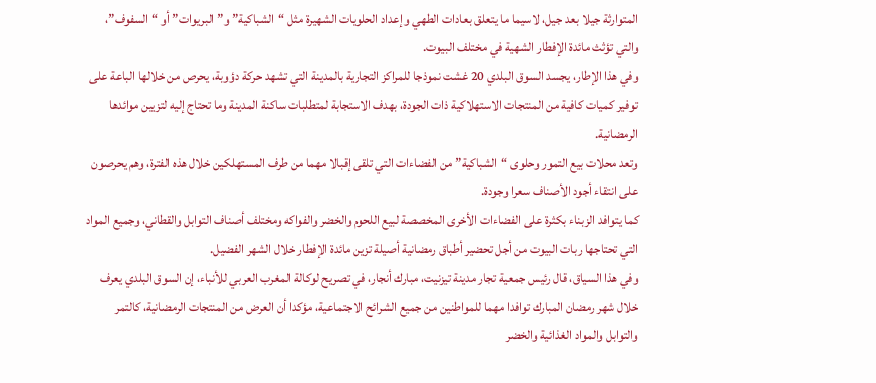المتوارثة جيلا بعد جيل، لاسيما ما يتعلق بعادات الطهي وإعداد الحلويات الشهيرة مثل “الشباكية” و”البريوات” أو “السفوف”، والتي تؤثث مائدة الإفطار الشهية في مختلف البيوت.
وفي هذا الإطار، يجسد السوق البلدي 20 غشت نموذجا للمراكز التجارية بالمدينة التي تشهد حركة دؤوبة، يحرص من خلالها الباعة على توفير كميات كافية من المنتجات الاستهلاكية ذات الجودة، بهدف الاستجابة لمتطلبات ساكنة المدينة وما تحتاج إليه لتزيين موائدها الرمضانية.
وتعد محلات بيع التمور وحلوى “الشباكية” من الفضاءات التي تلقى إقبالا مهما من طرف المستهلكين خلال هذه الفترة، وهم يحرصون على انتقاء أجود الأصناف سعرا وجودة.
كما يتوافد الزبناء بكثرة على الفضاءات الأخرى المخصصة لبيع اللحوم والخضر والفواكه ومختلف أصناف التوابل والقطاني، وجميع المواد التي تحتاجها ربات البيوت من أجل تحضير أطباق رمضانية أصيلة تزين مائدة الإفطار خلال الشهر الفضيل.
وفي هذا السياق، قال رئيس جمعية تجار مدينة تيزنيت، مبارك أنجار، في تصريح لوكالة المغرب العربي للأنباء، إن السوق البلدي يعرف خلال شهر رمضان المبارك توافدا مهما للمواطنين من جميع الشرائح الاجتماعية، مؤكدا أن العرض من المنتجات الرمضانية، كالتمر والتوابل والمواد الغذائية والخضر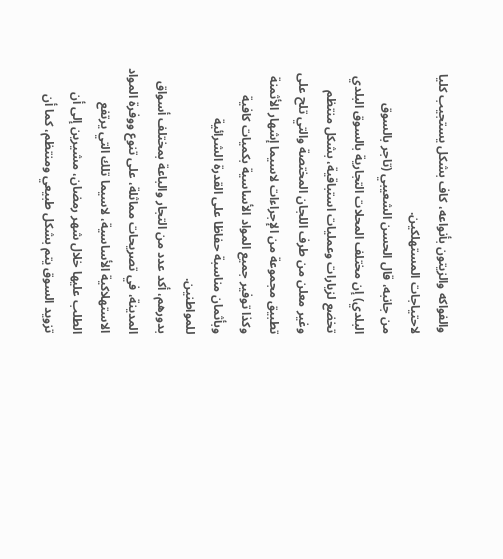والفواكه والزيتون بأنواعه، كاف بشكل يستجيب كليا لاحتياجات المستهلكين.
من جانبه، قال الحسن الشعيبي (تاجر بالسوق البلدي) إن مختلف المحلات التجارية بالسوق البلدي تخضع لزيارات وعمليات استباقية، بشكل منتظم وغير معلن من طرف اللجان المختصة والتي تلح على تطبيق مجموعة من الإجراءات لاسيما إشهار الأثمنة وكذا توفير جميع المواد الأساسية بكميات كافية وبأثمان مناسبة حفاظا على القدرة الشرائية للمواطنين.
بدورهم، أكد عدد من التجار والباعة بمختلف أسواق المدينة، في تصريحات مماثلة، على تنوع ووفرة المواد الاستهلاكية الأساسية، لاسيما تلك التي يرتفع الطلب عليها خلال شهر رمضان، مشيرين إلى أن تزويد السوق يتم بشكل طبيعي ومنتظم، كما أن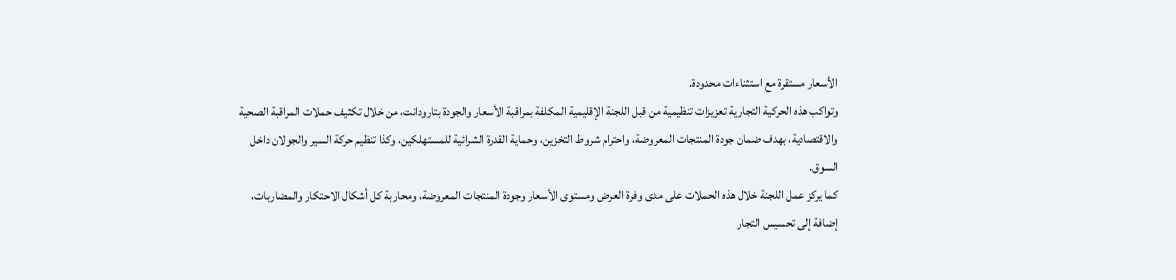الأسعار مستقرة مع استثناءات محدودة.
وتواكب هذه الحركية التجارية تعزيزات تنظيمية من قبل اللجنة الإقليمية المكلفة بمراقبة الأسعار والجودة بتارودانت، من خلال تكثيف حملات المراقبة الصحية والاقتصادية، بهدف ضمان جودة المنتجات المعروضة، واحترام شروط التخزين، وحماية القدرة الشرائية للمستهلكين، وكذا تنظيم حركة السير والجولان داخل السوق.
كما يركز عمل اللجنة خلال هذه الحملات على مدى وفرة العرض ومستوى الأسعار وجودة المنتجات المعروضة، ومحاربة كل أشكال الاحتكار والمضاربات، إضافة إلى تحسيس التجار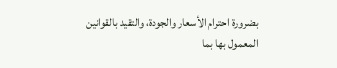بضرورة احترام الأسعار والجودة، والتقيد بالقوانين المعمول بها بما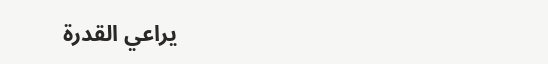يراعي القدرة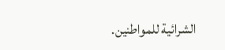الشرائية للمواطنين.